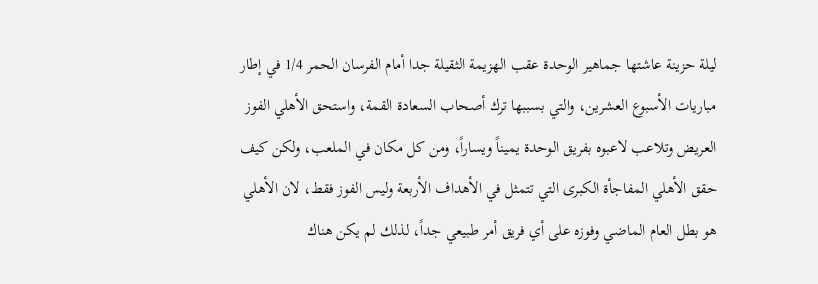ليلة حزينة عاشتها جماهير الوحدة عقب الهزيمة الثقيلة جدا أمام الفرسان الحمر 1/4 في إطار مباريات الأسبوع العشرين، والتي بسببها ترك أصحاب السعادة القمة، واستحق الأهلي الفوز العريض وتلاعب لاعبوه بفريق الوحدة يميناً ويساراً، ومن كل مكان في الملعب، ولكن كيف حقق الأهلي المفاجأة الكبرى التي تتمثل في الأهداف الأربعة وليس الفوز فقط، لان الأهلي هو بطل العام الماضي وفوزه على أي فريق أمر طبيعي جداً، لذلك لم يكن هناك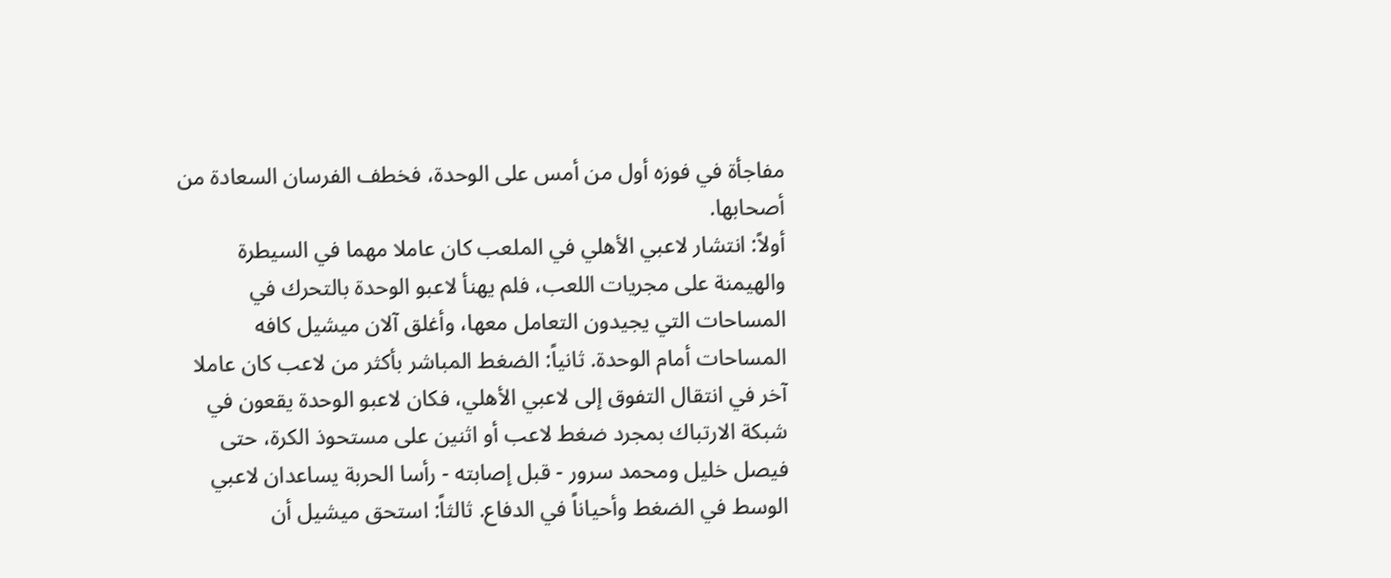مفاجأة في فوزه أول من أمس على الوحدة، فخطف الفرسان السعادة من أصحابها.
أولاً: انتشار لاعبي الأهلي في الملعب كان عاملا مهما في السيطرة والهيمنة على مجريات اللعب، فلم يهنأ لاعبو الوحدة بالتحرك في المساحات التي يجيدون التعامل معها، وأغلق آلان ميشيل كافه المساحات أمام الوحدة. ثانياً: الضغط المباشر بأكثر من لاعب كان عاملا آخر في انتقال التفوق إلى لاعبي الأهلي، فكان لاعبو الوحدة يقعون في شبكة الارتباك بمجرد ضغط لاعب أو اثنين على مستحوذ الكرة، حتى فيصل خليل ومحمد سرور - قبل إصابته - رأسا الحربة يساعدان لاعبي الوسط في الضغط وأحياناً في الدفاع. ثالثاً: استحق ميشيل أن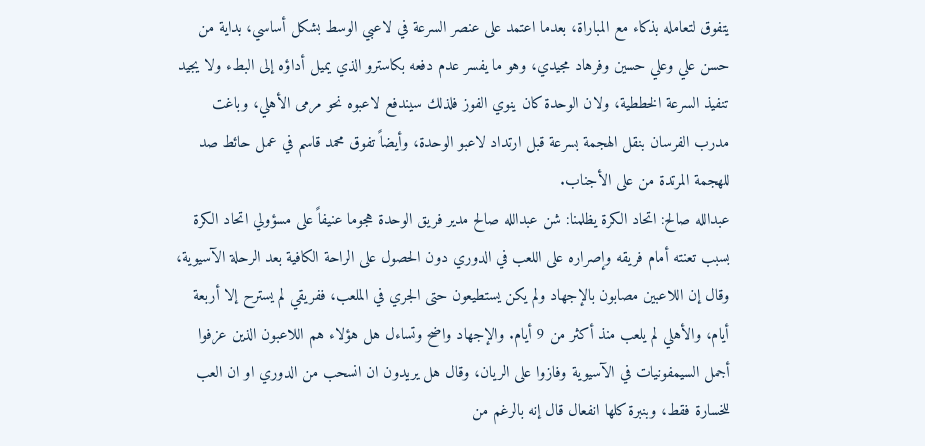يتفوق لتعامله بذكاء مع المباراة، بعدما اعتمد على عنصر السرعة في لاعبي الوسط بشكل أساسي، بداية من حسن علي وعلي حسين وفرهاد مجيدي، وهو ما يفسر عدم دفعه بكاسترو الذي يميل أداؤه إلى البطء ولا يجيد تنفيذ السرعة الخططية، ولان الوحدة كان ينوي الفوز فلذلك سيندفع لاعبوه نحو مرمى الأهلي، وباغت مدرب الفرسان بنقل الهجمة بسرعة قبل ارتداد لاعبو الوحدة، وأيضاً تفوق محمد قاسم في عمل حائط صد للهجمة المرتدة من على الأجناب.
عبدالله صالح: اتحاد الكرة يظلمنا: شن عبدالله صالح مدير فريق الوحدة هجوما عنيفاً على مسؤولي اتحاد الكرة بسبب تعنته أمام فريقه وإصراره على اللعب في الدوري دون الحصول على الراحة الكافية بعد الرحلة الآسيوية، وقال إن اللاعبين مصابون بالإجهاد ولم يكن يستطيعون حتى الجري في الملعب، ففريقي لم يسترح إلا أربعة أيام، والأهلي لم يلعب منذ أكثر من 9 أيام. والإجهاد واضح وتساءل هل هؤلاء هم اللاعبون الذين عزفوا أجمل السيمفونيات في الآسيوية وفازوا على الريان، وقال هل يريدون ان انسحب من الدوري او ان العب للخسارة فقط، وبنبرة كلها انفعال قال إنه بالرغم من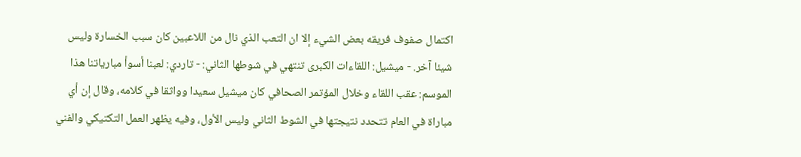اكتمال صفوف فريقه بعض الشيء إلا ان التعب الذي نال من اللاعبين كان سبب الخسارة وليس شيئا آخر. - ميشيل: اللقاءات الكبرى تنتهي في شوطها الثاني: - تاردي: لعبنا أسوأ مبارياتنا هذا الموسم: عقب اللقاء وخلال المؤتمر الصحافي كان ميشيل سعيدا وواثقا في كلامه، وقال إن أي مباراة في العام تتحدد نتيجتها في الشوط الثاني وليس الأول، وفيه يظهر العمل التكتيكي والفني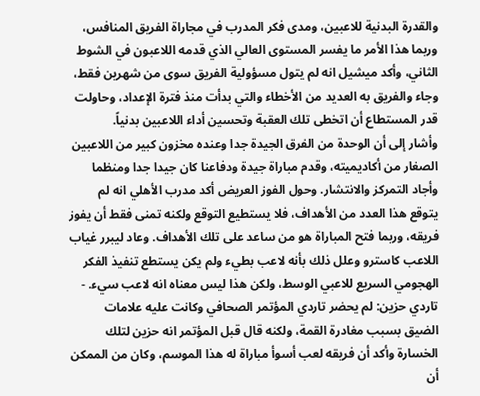والقدرة البدنية للاعبين، ومدى فكر المدرب في مجاراة الفريق المنافس، وربما هذا الأمر ما يفسر المستوى العالي الذي قدمه اللاعبون في الشوط الثاني، وأكد ميشيل انه لم يتول مسؤولية الفريق سوى من شهرين فقط، وجاء والفريق به العديد من الأخطاء والتي بدأت منذ فترة الإعداد، وحاولت قدر المستطاع أن اتخطى تلك العقبة وتحسين أداء اللاعبين بدنياً.
وأشار إلى أن الوحدة من الفرق الجيدة جدا وعنده مخزون كبير من اللاعبين الصغار من أكاديميته، وقدم مباراة جيدة ودفاعنا كان جيدا جدا ومنظما وأجاد التمركز والانتشار. وحول الفوز العريض أكد مدرب الأهلي انه لم يتوقع هذا العدد من الأهداف، فلا يستطيع التوقع ولكنه تمنى فقط أن يفوز فريقه، وربما فتح المباراة هو من ساعد على تلك الأهداف. وعاد ليبرر غياب اللاعب كاسترو وعلل ذلك بأنه لاعب بطيء ولم يكن يستطع تنفيذ الفكر الهجومي السريع للاعبي الوسط، ولكن هذا ليس معناه انه لاعب سيء. - تاردي حزين: لم يحضر تاردي المؤتمر الصحافي وكانت عليه علامات الضيق بسبب مغادرة القمة، ولكنه قال قبل المؤتمر انه حزين لتلك الخسارة وأكد أن فريقه لعب أسوأ مباراة له هذا الموسم، وكان من الممكن أن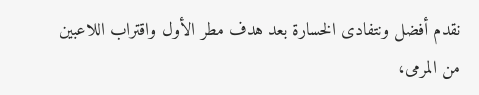نقدم أفضل ونتفادى الخسارة بعد هدف مطر الأول واقتراب اللاعبين من المرمى،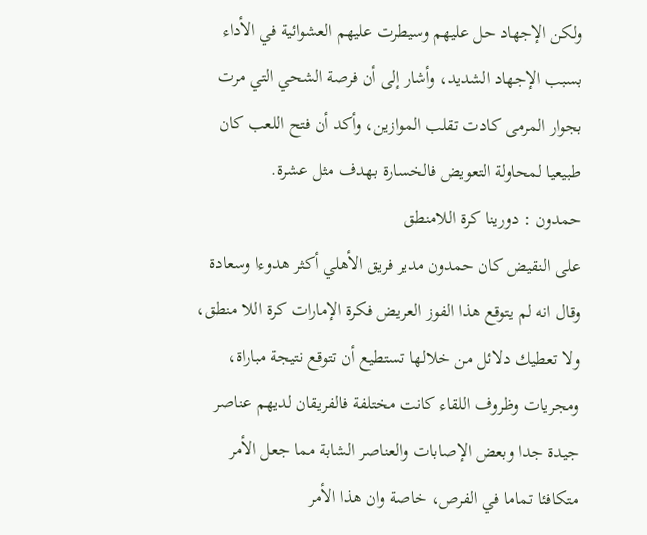ولكن الإجهاد حل عليهم وسيطرت عليهم العشوائية في الأداء بسبب الإجهاد الشديد، وأشار إلى أن فرصة الشحي التي مرت بجوار المرمى كادت تقلب الموازين، وأكد أن فتح اللعب كان طبيعيا لمحاولة التعويض فالخسارة بهدف مثل عشرة.
حمدون : دورينا كرة اللامنطق
على النقيض كان حمدون مدير فريق الأهلي أكثر هدوءا وسعادة وقال انه لم يتوقع هذا الفوز العريض فكرة الإمارات كرة اللا منطق، ولا تعطيك دلائل من خلالها تستطيع أن تتوقع نتيجة مباراة، ومجريات وظروف اللقاء كانت مختلفة فالفريقان لديهم عناصر جيدة جدا وبعض الإصابات والعناصر الشابة مما جعل الأمر متكافئا تماما في الفرص، خاصة وان هذا الأمر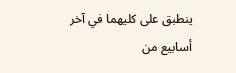ينطبق على كليهما في آخر أسابيع من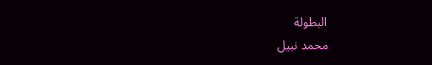البطولة
محمد نبيل